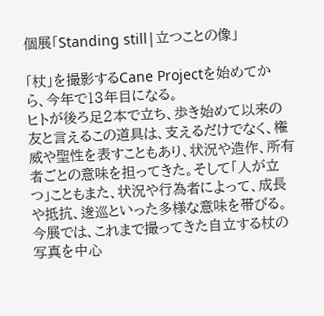個展「Standing still|立つことの像」

「杖」を撮影するCane Projectを始めてから、今年で13年目になる。
ヒトが後ろ足2本で立ち、歩き始めて以来の友と言えるこの道具は、支えるだけでなく、権威や聖性を表すこともあり、状況や造作、所有者ごとの意味を担ってきた。そして「人が立つ」こともまた、状況や行為者によって、成長や抵抗、逡巡といった多様な意味を帯びる。
今展では、これまで撮ってきた自立する杖の写真を中心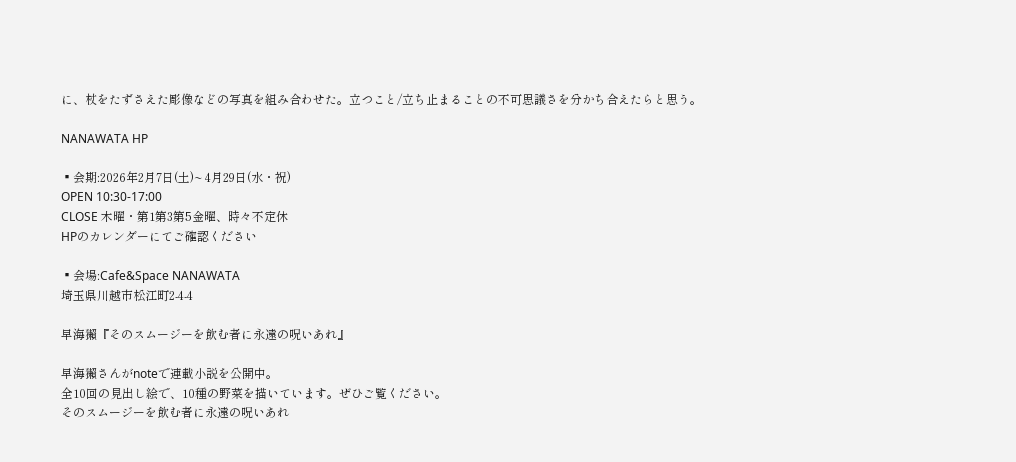に、杖をたずさえた彫像などの写真を組み合わせた。立つこと/立ち止まることの不可思議さを分かち合えたらと思う。

NANAWATA HP

▪会期:2026年2月7日(土)~ 4月29日(水・祝)
OPEN 10:30-17:00
CLOSE 木曜・第1第3第5金曜、時々不定休
HPのカレンダーにてご確認ください

▪会場:Cafe&Space NANAWATA
埼玉県川越市松江町2-4-4

早海獺『そのスムージーを飲む者に永遠の呪いあれ』

早海獺さんがnoteで連載小説を公開中。
全10回の見出し絵で、10種の野菜を描いています。ぜひご覧ください。
そのスムージーを飲む者に永遠の呪いあれ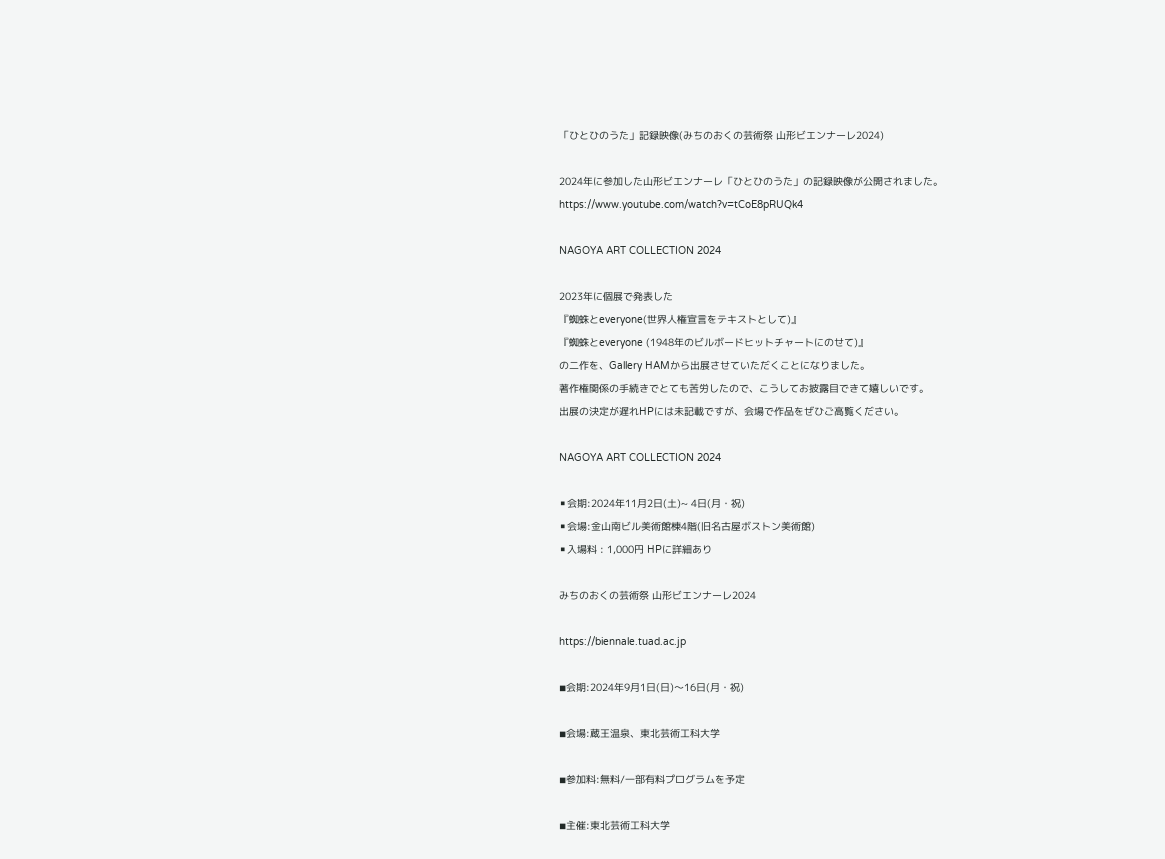「ひとひのうた」記録映像(みちのおくの芸術祭 山形ビエンナーレ2024)

2024年に参加した山形ビエンナーレ「ひとひのうた」の記録映像が公開されました。
https://www.youtube.com/watch?v=tCoE8pRUQk4

NAGOYA ART COLLECTION 2024

2023年に個展で発表した
『蜘蛛とeveryone(世界人権宣言をテキストとして)』
『蜘蛛とeveryone (1948年のビルボードヒットチャートにのせて)』
の二作を、Gallery HAMから出展させていただくことになりました。
著作権関係の手続きでとても苦労したので、こうしてお披露目できて嬉しいです。
出展の決定が遅れHPには未記載ですが、会場で作品をぜひご高覧ください。

NAGOYA ART COLLECTION 2024

▪会期:2024年11月2日(土)~ 4日(月・祝)
▪会場:金山南ビル美術館棟4階(旧名古屋ボストン美術館)
▪入場料 : 1,000円 HPに詳細あり

みちのおくの芸術祭 山形ビエンナーレ2024

https://biennale.tuad.ac.jp

◾会期:2024年9月1日(日)〜16日(月・祝)

◾会場:蔵王温泉、東北芸術工科大学

◾参加料:無料/一部有料プログラムを予定

◾主催:東北芸術工科大学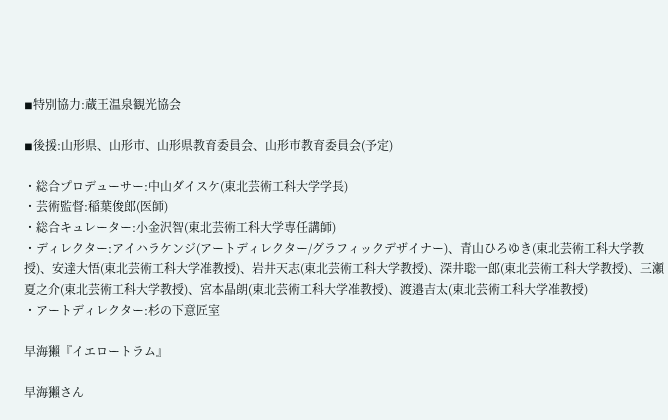◾特別協力:蔵王温泉観光協会

◾後援:山形県、山形市、山形県教育委員会、山形市教育委員会(予定)

・総合プロデューサー:中山ダイスケ(東北芸術工科大学学長)
・芸術監督:稲葉俊郎(医師)
・総合キュレーター:小金沢智(東北芸術工科大学専任講師)
・ディレクター:アイハラケンジ(アートディレクター/グラフィックデザイナー)、青山ひろゆき(東北芸術工科大学教授)、安達大悟(東北芸術工科大学准教授)、岩井天志(東北芸術工科大学教授)、深井聡一郎(東北芸術工科大学教授)、三瀬夏之介(東北芸術工科大学教授)、宮本晶朗(東北芸術工科大学准教授)、渡邉吉太(東北芸術工科大学准教授)
・アートディレクター:杉の下意匠室

早海獺『イエロートラム』

早海獺さん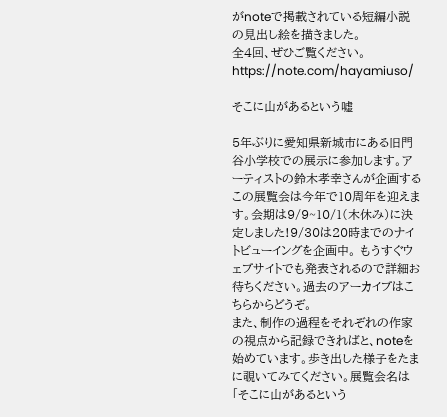がnoteで掲載されている短編小説の見出し絵を描きました。
全4回、ぜひご覧ください。
https://note.com/hayamiuso/

そこに山があるという嘘

5年ぶりに愛知県新城市にある旧門谷小学校での展示に参加します。アーティストの鈴木孝幸さんが企画するこの展覧会は今年で10周年を迎えます。会期は9/9~10/1(木休み)に決定しました!9/30は20時までのナイトビューイングを企画中。 もうすぐウェブサイトでも発表されるので詳細お待ちください。過去のアーカイブはこちらからどうぞ。
また、制作の過程をそれぞれの作家の視点から記録できればと、noteを始めています。歩き出した様子をたまに覗いてみてください。展覧会名は「そこに山があるという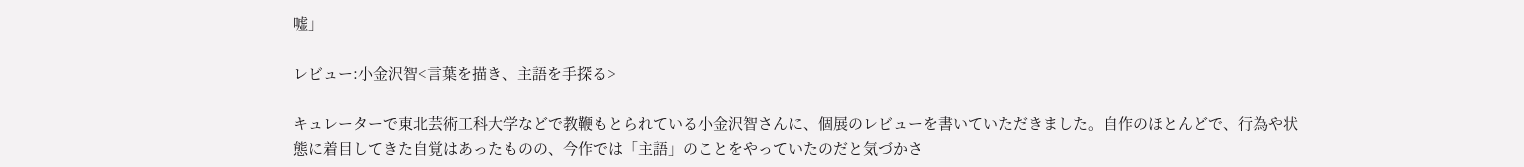嘘」

レビュー:小金沢智<言葉を描き、主語を手探る>

キュレーターで東北芸術工科大学などで教鞭もとられている小金沢智さんに、個展のレビューを書いていただきました。自作のほとんどで、行為や状態に着目してきた自覚はあったものの、今作では「主語」のことをやっていたのだと気づかさ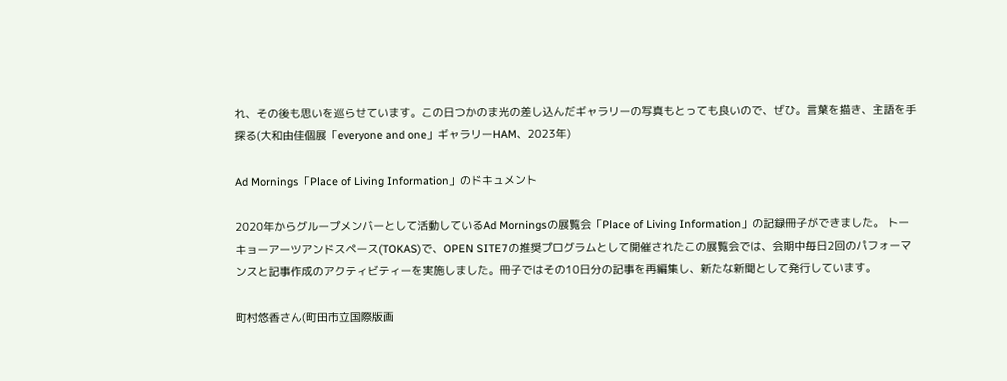れ、その後も思いを巡らせています。この日つかのま光の差し込んだギャラリーの写真もとっても良いので、ぜひ。言葉を描き、主語を手探る(大和由佳個展「everyone and one」ギャラリーHAM、2023年)

Ad Mornings「Place of Living Information」のドキュメント

2020年からグループメンバーとして活動しているAd Morningsの展覧会「Place of Living Information」の記録冊子ができました。 トーキョーアーツアンドスペース(TOKAS)で、OPEN SITE7の推奨プログラムとして開催されたこの展覧会では、会期中毎日2回のパフォーマンスと記事作成のアクティビティーを実施しました。冊子ではその10日分の記事を再編集し、新たな新聞として発行しています。

町村悠香さん(町田市立国際版画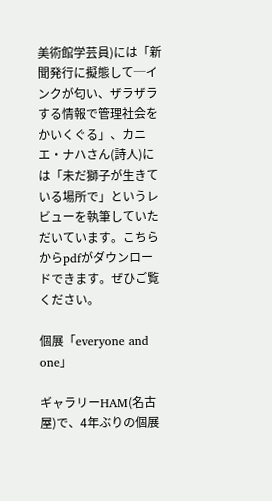美術館学芸員)には「新聞発行に擬態して─インクが匂い、ザラザラする情報で管理社会をかいくぐる」、カニエ・ナハさん(詩人)には「未だ獅子が生きている場所で」というレビューを執筆していただいています。こちらからpdfがダウンロードできます。ぜひご覧ください。

個展「everyone and one」

ギャラリーHAM(名古屋)で、4年ぶりの個展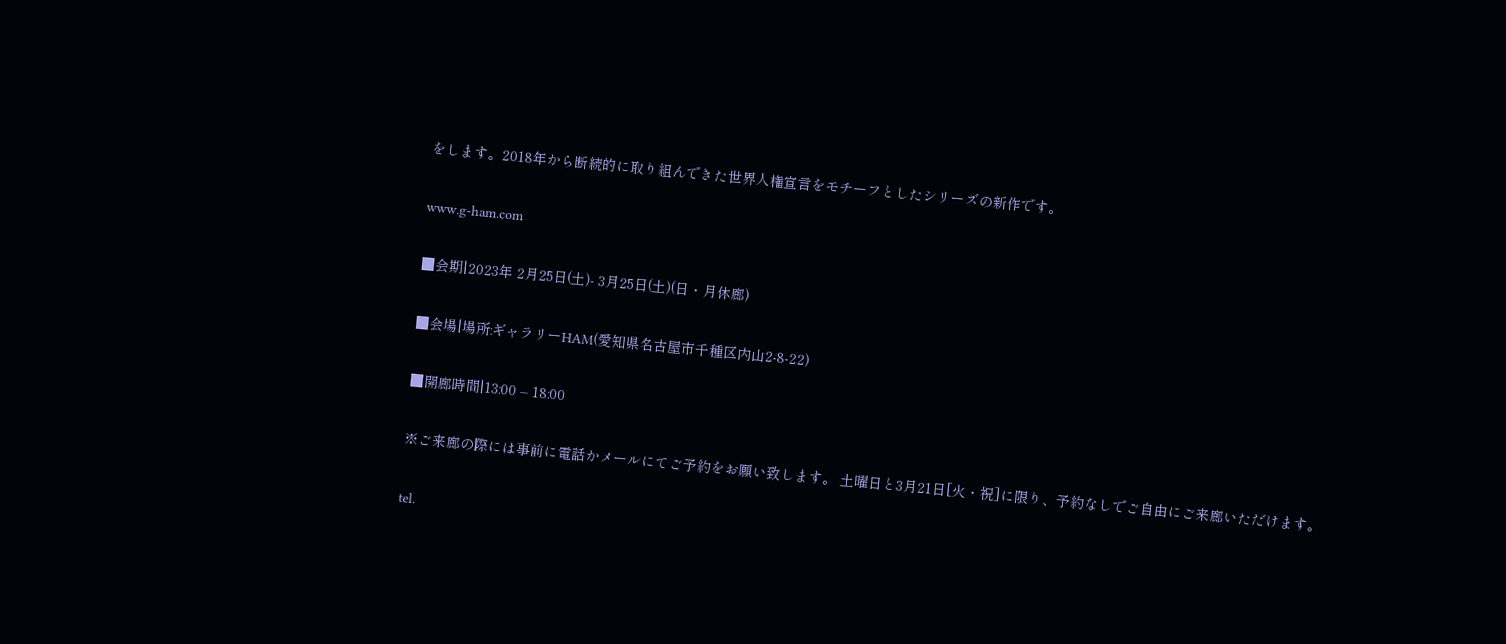をします。2018年から断続的に取り組んできた世界人権宣言をモチーフとしたシリーズの新作です。

www.g-ham.com

■会期|2023年 2月25日(土)- 3月25日(土)(日・月休廊)

■会場|場所:ギャラリーHAM(愛知県名古屋市千種区内山2-8-22)

■開廊時間|13:00 – 18:00

※ご来廊の際には事前に電話かメールにてご予約をお願い致します。 土曜日と3月21日[火・祝]に限り、予約なしでご自由にご来廊いただけます。

tel.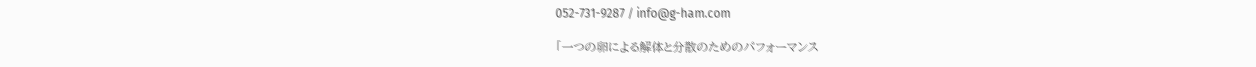052-731-9287 / info@g-ham.com

「一つの卵による解体と分散のためのパフォーマンス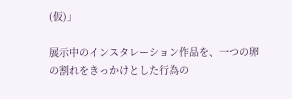(仮)」

展示中のインスタレーション作品を、一つの卵の割れをきっかけとした行為の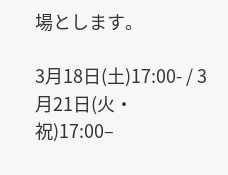場とします。

3月18日(土)17:00- / 3月21日(火・祝)17:00–